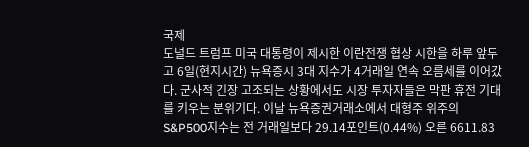국제
도널드 트럼프 미국 대통령이 제시한 이란전쟁 협상 시한을 하루 앞두고 6일(현지시간) 뉴욕증시 3대 지수가 4거래일 연속 오름세를 이어갔다. 군사적 긴장 고조되는 상황에서도 시장 투자자들은 막판 휴전 기대를 키우는 분위기다. 이날 뉴욕증권거래소에서 대형주 위주의 S&P500지수는 전 거래일보다 29.14포인트(0.44%) 오른 6611.83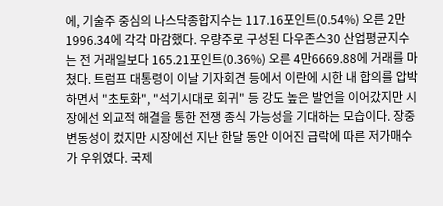에, 기술주 중심의 나스닥종합지수는 117.16포인트(0.54%) 오른 2만1996.34에 각각 마감했다. 우량주로 구성된 다우존스30 산업평균지수는 전 거래일보다 165.21포인트(0.36%) 오른 4만6669.88에 거래를 마쳤다. 트럼프 대통령이 이날 기자회견 등에서 이란에 시한 내 합의를 압박하면서 "초토화", "석기시대로 회귀" 등 강도 높은 발언을 이어갔지만 시장에선 외교적 해결을 통한 전쟁 종식 가능성을 기대하는 모습이다. 장중 변동성이 컸지만 시장에선 지난 한달 동안 이어진 급락에 따른 저가매수가 우위였다. 국제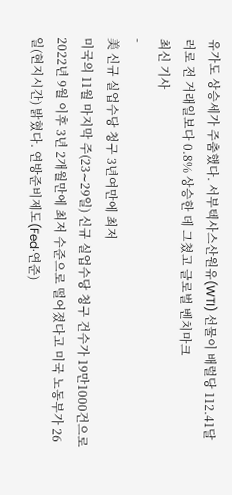유가도 상승세가 주춤했다. 서부텍사스산원유(WTI) 선물이 배럴당 112.41달러로 전 거래일보다 0.8% 상승한 데 그쳤고 글로벌 벤치마크
최신 기사
-
美 신규 실업수당 청구 3년여만에 최저
미국의 11월 마지막 주(23∼29일) 신규 실업수당 청구 건수가 19만1000건으로 2022년 9월 이후 3년 2개월만에 최저 수준으로 떨어졌다고 미국 노동부가 26일(현지시간) 밝혔다. 연방준비제도(Fed·연준)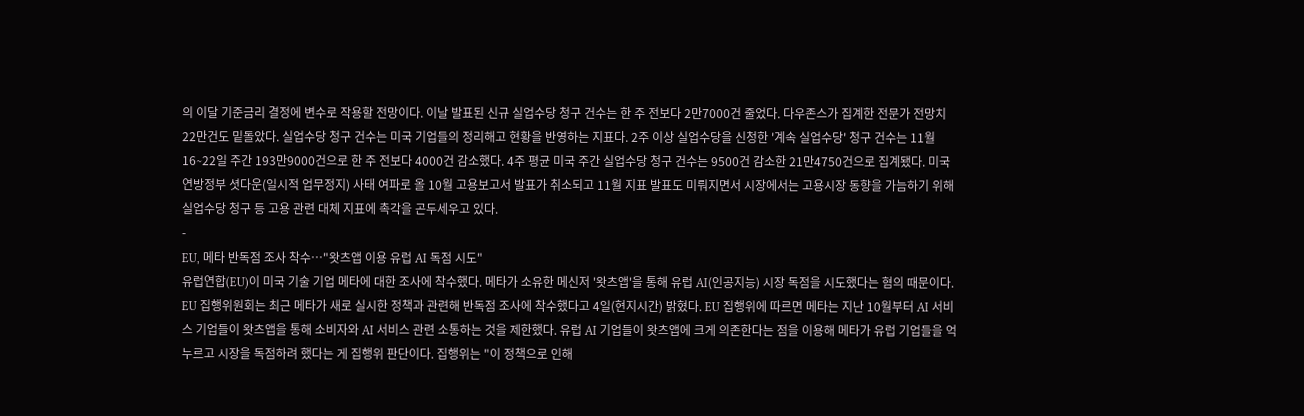의 이달 기준금리 결정에 변수로 작용할 전망이다. 이날 발표된 신규 실업수당 청구 건수는 한 주 전보다 2만7000건 줄었다. 다우존스가 집계한 전문가 전망치 22만건도 밑돌았다. 실업수당 청구 건수는 미국 기업들의 정리해고 현황을 반영하는 지표다. 2주 이상 실업수당을 신청한 '계속 실업수당' 청구 건수는 11월 16∼22일 주간 193만9000건으로 한 주 전보다 4000건 감소했다. 4주 평균 미국 주간 실업수당 청구 건수는 9500건 감소한 21만4750건으로 집계됐다. 미국 연방정부 셧다운(일시적 업무정지) 사태 여파로 올 10월 고용보고서 발표가 취소되고 11월 지표 발표도 미뤄지면서 시장에서는 고용시장 동향을 가늠하기 위해 실업수당 청구 등 고용 관련 대체 지표에 촉각을 곤두세우고 있다.
-
EU, 메타 반독점 조사 착수…"왓츠앱 이용 유럽 AI 독점 시도"
유럽연합(EU)이 미국 기술 기업 메타에 대한 조사에 착수했다. 메타가 소유한 메신저 '왓츠앱'을 통해 유럽 AI(인공지능) 시장 독점을 시도했다는 혐의 때문이다. EU 집행위원회는 최근 메타가 새로 실시한 정책과 관련해 반독점 조사에 착수했다고 4일(현지시간) 밝혔다. EU 집행위에 따르면 메타는 지난 10월부터 AI 서비스 기업들이 왓츠앱을 통해 소비자와 AI 서비스 관련 소통하는 것을 제한했다. 유럽 AI 기업들이 왓츠앱에 크게 의존한다는 점을 이용해 메타가 유럽 기업들을 억누르고 시장을 독점하려 했다는 게 집행위 판단이다. 집행위는 "이 정책으로 인해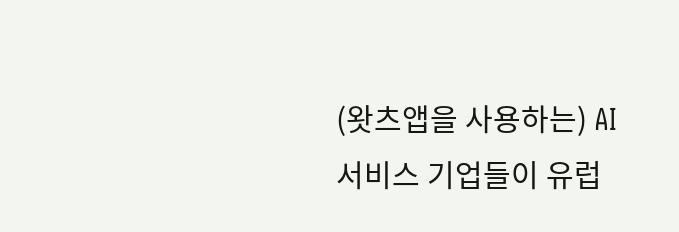(왓츠앱을 사용하는) AI 서비스 기업들이 유럽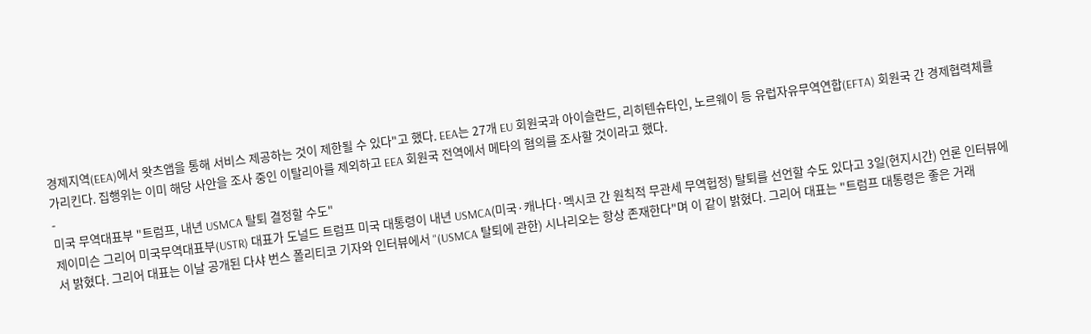경제지역(EEA)에서 왓츠앱을 통해 서비스 제공하는 것이 제한될 수 있다"고 했다. EEA는 27개 EU 회원국과 아이슬란드, 리히텐슈타인, 노르웨이 등 유럽자유무역연합(EFTA) 회원국 간 경제협력체를 가리킨다. 집행위는 이미 해당 사안을 조사 중인 이탈리아를 제외하고 EEA 회원국 전역에서 메타의 혐의를 조사할 것이라고 했다.
-
미국 무역대표부 "트럼프, 내년 USMCA 탈퇴 결정할 수도"
제이미슨 그리어 미국무역대표부(USTR) 대표가 도널드 트럼프 미국 대통령이 내년 USMCA(미국·캐나다·멕시코 간 원칙적 무관세 무역헙정) 탈퇴를 선언할 수도 있다고 3일(현지시간) 언론 인터뷰에서 밝혔다. 그리어 대표는 이날 공개된 다샤 번스 폴리티코 기자와 인터뷰에서 "(USMCA 탈퇴에 관한) 시나리오는 항상 존재한다"며 이 같이 밝혔다. 그리어 대표는 "트럼프 대통령은 좋은 거래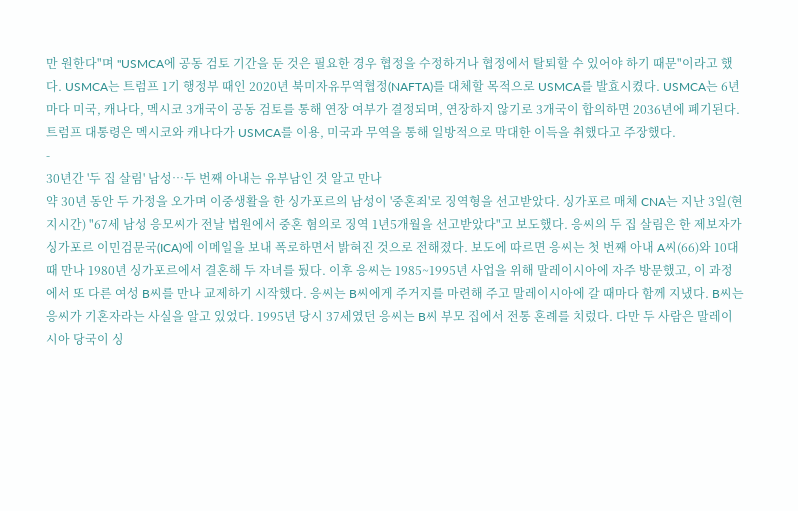만 원한다"며 "USMCA에 공동 검토 기간을 둔 것은 필요한 경우 협정을 수정하거나 협정에서 탈퇴할 수 있어야 하기 때문"이라고 했다. USMCA는 트럼프 1기 행정부 때인 2020년 북미자유무역협정(NAFTA)를 대체할 목적으로 USMCA를 발효시켰다. USMCA는 6년마다 미국, 캐나다, 멕시코 3개국이 공동 검토를 통해 연장 여부가 결정되며, 연장하지 않기로 3개국이 합의하면 2036년에 폐기된다. 트럼프 대통령은 멕시코와 캐나다가 USMCA를 이용, 미국과 무역을 통해 일방적으로 막대한 이득을 취했다고 주장했다.
-
30년간 '두 집 살림' 남성…두 번째 아내는 유부남인 것 알고 만나
약 30년 동안 두 가정을 오가며 이중생활을 한 싱가포르의 남성이 '중혼죄'로 징역형을 선고받았다. 싱가포르 매체 CNA는 지난 3일(현지시간) "67세 남성 응모씨가 전날 법원에서 중혼 혐의로 징역 1년5개월을 선고받았다"고 보도했다. 응씨의 두 집 살림은 한 제보자가 싱가포르 이민검문국(ICA)에 이메일을 보내 폭로하면서 밝혀진 것으로 전해졌다. 보도에 따르면 응씨는 첫 번째 아내 A씨(66)와 10대 때 만나 1980년 싱가포르에서 결혼해 두 자녀를 뒀다. 이후 응씨는 1985~1995년 사업을 위해 말레이시아에 자주 방문했고, 이 과정에서 또 다른 여성 B씨를 만나 교제하기 시작했다. 응씨는 B씨에게 주거지를 마련해 주고 말레이시아에 갈 때마다 함께 지냈다. B씨는 응씨가 기혼자라는 사실을 알고 있었다. 1995년 당시 37세였던 응씨는 B씨 부모 집에서 전통 혼례를 치렀다. 다만 두 사람은 말레이시아 당국이 싱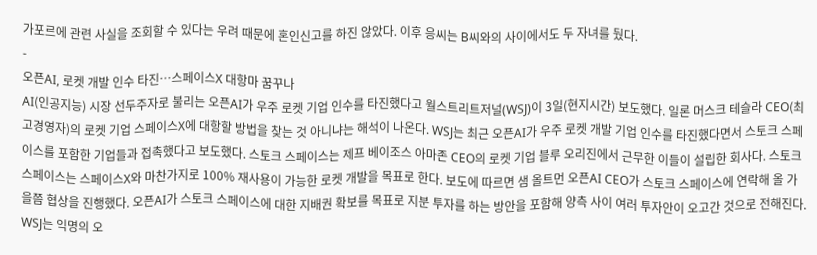가포르에 관련 사실을 조회할 수 있다는 우려 때문에 혼인신고를 하진 않았다. 이후 응씨는 B씨와의 사이에서도 두 자녀를 뒀다.
-
오픈AI, 로켓 개발 인수 타진…스페이스X 대항마 꿈꾸나
AI(인공지능) 시장 선두주자로 불리는 오픈AI가 우주 로켓 기업 인수를 타진했다고 월스트리트저널(WSJ)이 3일(현지시간) 보도했다. 일론 머스크 테슬라 CEO(최고경영자)의 로켓 기업 스페이스X에 대항할 방법을 찾는 것 아니냐는 해석이 나온다. WSJ는 최근 오픈AI가 우주 로켓 개발 기업 인수를 타진했다면서 스토크 스페이스를 포함한 기업들과 접촉했다고 보도했다. 스토크 스페이스는 제프 베이조스 아마존 CEO의 로켓 기업 블루 오리진에서 근무한 이들이 설립한 회사다. 스토크 스페이스는 스페이스X와 마찬가지로 100% 재사용이 가능한 로켓 개발을 목표로 한다. 보도에 따르면 샘 올트먼 오픈AI CEO가 스토크 스페이스에 연락해 올 가을쯤 협상을 진행했다. 오픈AI가 스토크 스페이스에 대한 지배권 확보를 목표로 지분 투자를 하는 방안을 포함해 양측 사이 여러 투자안이 오고간 것으로 전해진다. WSJ는 익명의 오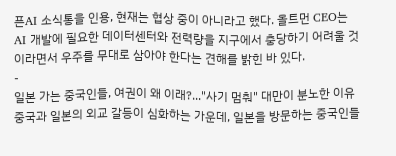픈AI 소식통을 인용, 현재는 협상 중이 아니라고 했다. 올트먼 CEO는 AI 개발에 필요한 데이터센터와 전력량을 지구에서 충당하기 어려울 것이라면서 우주를 무대로 삼아야 한다는 견해를 밝힌 바 있다.
-
일본 가는 중국인들, 여권이 왜 이래?..."사기 멈춰" 대만이 분노한 이유
중국과 일본의 외교 갈등이 심화하는 가운데, 일본을 방문하는 중국인들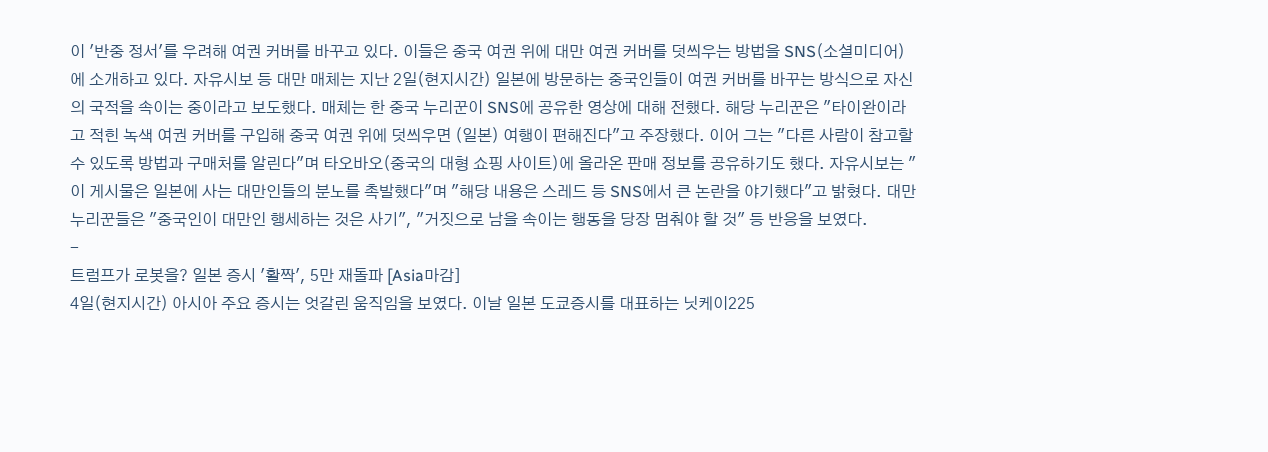이 '반중 정서'를 우려해 여권 커버를 바꾸고 있다. 이들은 중국 여권 위에 대만 여권 커버를 덧씌우는 방법을 SNS(소셜미디어)에 소개하고 있다. 자유시보 등 대만 매체는 지난 2일(현지시간) 일본에 방문하는 중국인들이 여권 커버를 바꾸는 방식으로 자신의 국적을 속이는 중이라고 보도했다. 매체는 한 중국 누리꾼이 SNS에 공유한 영상에 대해 전했다. 해당 누리꾼은 "타이완이라고 적힌 녹색 여권 커버를 구입해 중국 여권 위에 덧씌우면 (일본) 여행이 편해진다"고 주장했다. 이어 그는 "다른 사람이 참고할 수 있도록 방법과 구매처를 알린다"며 타오바오(중국의 대형 쇼핑 사이트)에 올라온 판매 정보를 공유하기도 했다. 자유시보는 "이 게시물은 일본에 사는 대만인들의 분노를 촉발했다"며 "해당 내용은 스레드 등 SNS에서 큰 논란을 야기했다"고 밝혔다. 대만 누리꾼들은 "중국인이 대만인 행세하는 것은 사기", "거짓으로 남을 속이는 행동을 당장 멈춰야 할 것" 등 반응을 보였다.
-
트럼프가 로봇을? 일본 증시 '활짝', 5만 재돌파 [Asia마감]
4일(현지시간) 아시아 주요 증시는 엇갈린 움직임을 보였다. 이날 일본 도쿄증시를 대표하는 닛케이225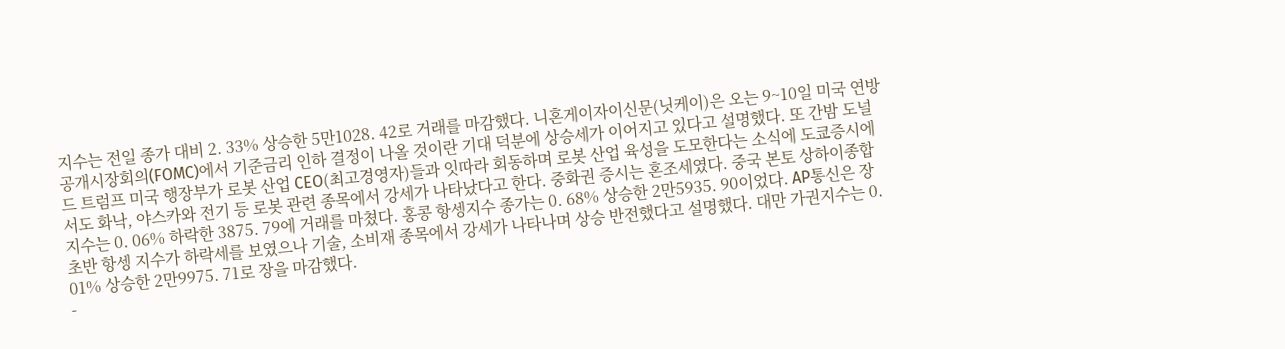지수는 전일 종가 대비 2. 33% 상승한 5만1028. 42로 거래를 마감했다. 니혼게이자이신문(닛케이)은 오는 9~10일 미국 연방공개시장회의(FOMC)에서 기준금리 인하 결정이 나올 것이란 기대 덕분에 상승세가 이어지고 있다고 설명했다. 또 간밤 도널드 트럼프 미국 행장부가 로봇 산업 CEO(최고경영자)들과 잇따라 회동하며 로봇 산업 육성을 도모한다는 소식에 도쿄증시에서도 화낙, 야스카와 전기 등 로봇 관련 종목에서 강세가 나타났다고 한다. 중화권 증시는 혼조세였다. 중국 본토 상하이종합지수는 0. 06% 하락한 3875. 79에 거래를 마쳤다. 홍콩 항셍지수 종가는 0. 68% 상승한 2만5935. 90이었다. AP통신은 장 초반 항셍 지수가 하락세를 보였으나 기술, 소비재 종목에서 강세가 나타나며 상승 반전했다고 설명했다. 대만 가권지수는 0. 01% 상승한 2만9975. 71로 장을 마감했다.
-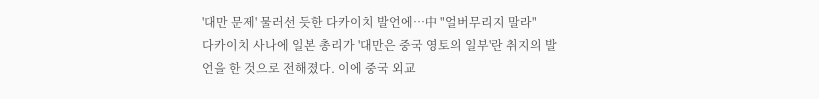'대만 문제' 물러선 듯한 다카이치 발언에…中 "얼버무리지 말라"
다카이치 사나에 일본 총리가 '대만은 중국 영토의 일부'란 취지의 발언을 한 것으로 전해졌다. 이에 중국 외교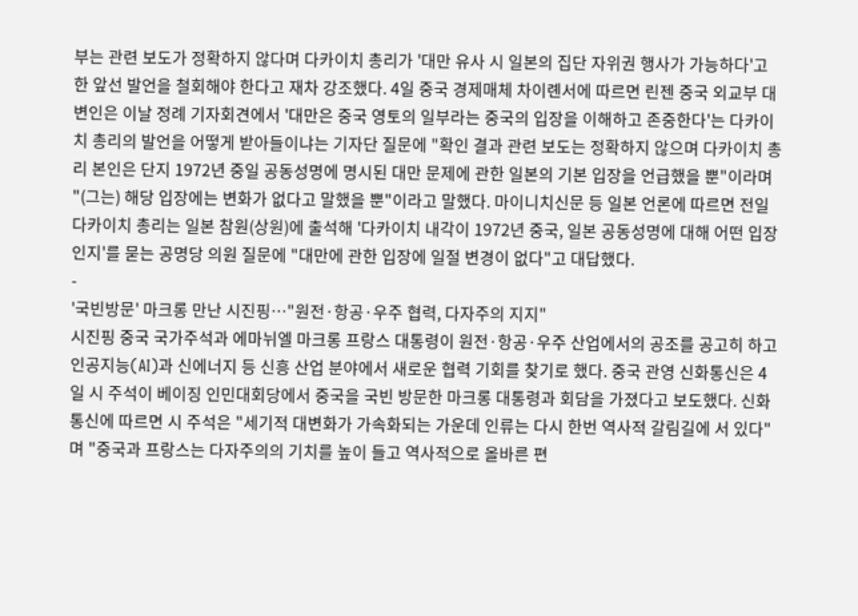부는 관련 보도가 정확하지 않다며 다카이치 총리가 '대만 유사 시 일본의 집단 자위권 행사가 가능하다'고 한 앞선 발언을 철회해야 한다고 재차 강조했다. 4일 중국 경제매체 차이롄서에 따르면 린젠 중국 외교부 대변인은 이날 정례 기자회견에서 '대만은 중국 영토의 일부라는 중국의 입장을 이해하고 존중한다'는 다카이치 총리의 발언을 어떻게 받아들이냐는 기자단 질문에 "확인 결과 관련 보도는 정확하지 않으며 다카이치 총리 본인은 단지 1972년 중일 공동성명에 명시된 대만 문제에 관한 일본의 기본 입장을 언급했을 뿐"이라며 "(그는) 해당 입장에는 변화가 없다고 말했을 뿐"이라고 말했다. 마이니치신문 등 일본 언론에 따르면 전일 다카이치 총리는 일본 참원(상원)에 출석해 '다카이치 내각이 1972년 중국, 일본 공동성명에 대해 어떤 입장인지'를 묻는 공명당 의원 질문에 "대만에 관한 입장에 일절 변경이 없다"고 대답했다.
-
'국빈방문' 마크롱 만난 시진핑…"원전·항공·우주 협력, 다자주의 지지"
시진핑 중국 국가주석과 에마뉘엘 마크롱 프랑스 대통령이 원전·항공·우주 산업에서의 공조를 공고히 하고 인공지능(AI)과 신에너지 등 신흥 산업 분야에서 새로운 협력 기회를 찾기로 했다. 중국 관영 신화통신은 4일 시 주석이 베이징 인민대회당에서 중국을 국빈 방문한 마크롱 대통령과 회담을 가졌다고 보도했다. 신화통신에 따르면 시 주석은 "세기적 대변화가 가속화되는 가운데 인류는 다시 한번 역사적 갈림길에 서 있다"며 "중국과 프랑스는 다자주의의 기치를 높이 들고 역사적으로 올바른 편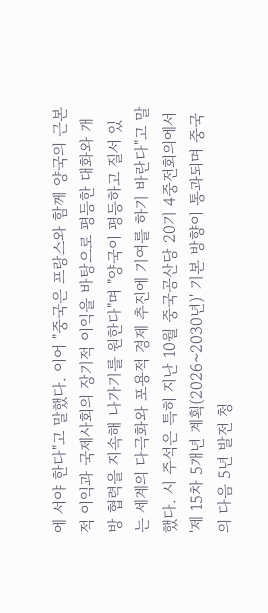에 서야 한다"고 말했다. 이어 "중국은 프랑스와 함께 양국의 근본적 이익과 국제사회의 장기적 이익을 바탕으로 평등한 대화와 개방 협력을 지속해 나가기를 원한다"며 "양국이 평등하고 질서 있는 세계의 다극화와 포용적 경제 추진에 기여를 하기 바란다"고 말했다. 시 주석은 특히 지난 10월 중국공산당 20기 4중전회의에서 '제 15차 5개년 계획(2026~2030년)' 기본 방향이 통과되며 중국의 다음 5년 발전 청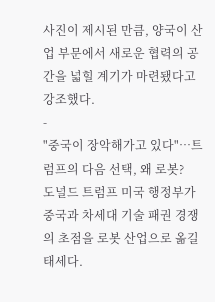사진이 제시된 만큼, 양국이 산업 부문에서 새로운 협력의 공간을 넓힐 계기가 마련됐다고 강조했다.
-
"중국이 장악해가고 있다"…트럼프의 다음 선택, 왜 로봇?
도널드 트럼프 미국 행정부가 중국과 차세대 기술 패권 경쟁의 초점을 로봇 산업으로 옮길 태세다.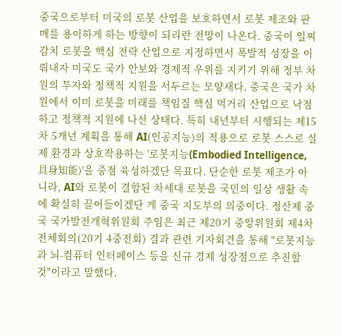중국으로부터 미국의 로봇 산업을 보호하면서 로봇 제조와 판매를 용이하게 하는 방향이 되리란 전망이 나온다. 중국이 일찌감치 로봇을 핵심 전략 산업으로 지정하면서 폭발적 성장을 이뤄내자 미국도 국가 안보와 경제적 우위를 지키기 위해 정부 차원의 투자와 정책적 지원을 서두르는 모양새다. 중국은 국가 차원에서 이미 로봇을 미래를 책임질 핵심 먹거리 산업으로 낙점하고 정책적 지원에 나선 상태다. 특히 내년부터 시행되는 제15차 5개년 계획을 통해 AI(인공지능)의 적용으로 로봇 스스로 실제 환경과 상호작용하는 '로봇지능(Embodied Intelligence, 具身知能)'을 중점 육성하겠단 목표다. 단순한 로봇 제조가 아니라, AI와 로봇이 결합된 차세대 로봇을 국민의 일상 생활 속에 확실히 끌어들이겠단 게 중국 지도부의 의중이다. 정산제 중국 국가발전개혁위원회 주임은 최근 제20기 중앙위원회 제4차 전체회의(20기 4중전회) 결과 관련 기자회견을 통해 "로봇지능과 뇌-컴퓨터 인터페이스 등을 신규 경제 성장점으로 추진할 것"이라고 말했다.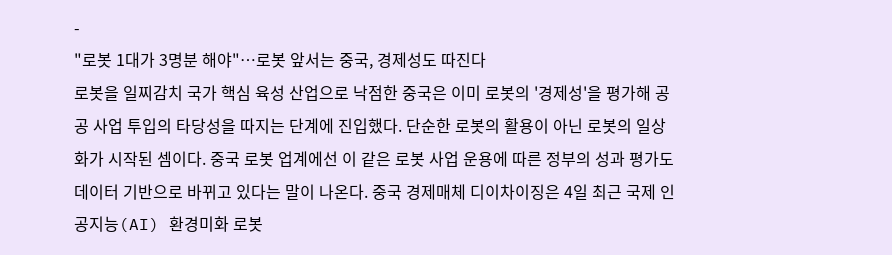-
"로봇 1대가 3명분 해야"…로봇 앞서는 중국, 경제성도 따진다
로봇을 일찌감치 국가 핵심 육성 산업으로 낙점한 중국은 이미 로봇의 '경제성'을 평가해 공공 사업 투입의 타당성을 따지는 단계에 진입했다. 단순한 로봇의 활용이 아닌 로봇의 일상화가 시작된 셈이다. 중국 로봇 업계에선 이 같은 로봇 사업 운용에 따른 정부의 성과 평가도 데이터 기반으로 바뀌고 있다는 말이 나온다. 중국 경제매체 디이차이징은 4일 최근 국제 인공지능(AI) 환경미화 로봇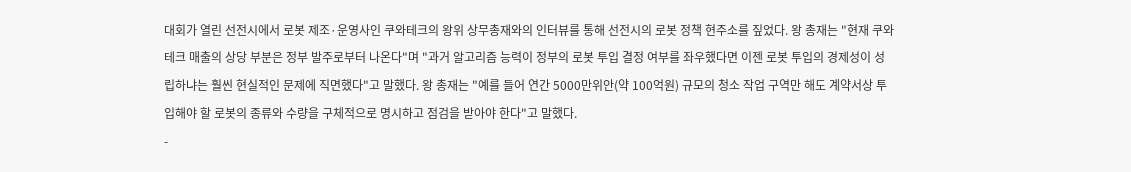대회가 열린 선전시에서 로봇 제조·운영사인 쿠와테크의 왕위 상무총재와의 인터뷰를 통해 선전시의 로봇 정책 현주소를 짚었다. 왕 총재는 "현재 쿠와테크 매출의 상당 부분은 정부 발주로부터 나온다"며 "과거 알고리즘 능력이 정부의 로봇 투입 결정 여부를 좌우했다면 이젠 로봇 투입의 경제성이 성립하냐는 훨씬 현실적인 문제에 직면했다"고 말했다. 왕 총재는 "예를 들어 연간 5000만위안(약 100억원) 규모의 청소 작업 구역만 해도 계약서상 투입해야 할 로봇의 종류와 수량을 구체적으로 명시하고 점검을 받아야 한다"고 말했다.
-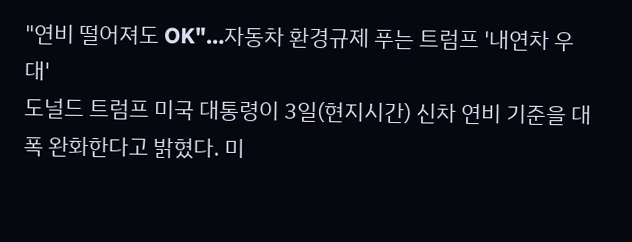"연비 떨어져도 OK"…자동차 환경규제 푸는 트럼프 '내연차 우대'
도널드 트럼프 미국 대통령이 3일(현지시간) 신차 연비 기준을 대폭 완화한다고 밝혔다. 미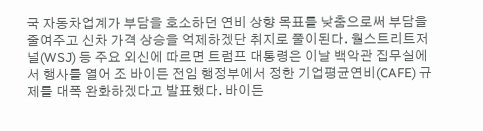국 자동차업계가 부담을 호소하던 연비 상향 목표를 낮춤으로써 부담을 줄여주고 신차 가격 상승을 억제하겠단 취지로 풀이된다. 월스트리트저널(WSJ) 등 주요 외신에 따르면 트럼프 대통령은 이날 백악관 집무실에서 행사를 열어 조 바이든 전임 행정부에서 정한 기업평균연비(CAFE) 규제를 대폭 완화하겠다고 발표했다. 바이든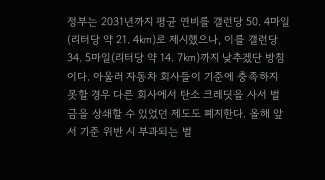정부는 2031년까지 평균 연비를 갤런당 50. 4마일(리터당 약 21. 4㎞)로 제시했으나, 이를 갤런당 34. 5마일(리터당 약 14. 7㎞)까지 낮추겠단 방침이다. 아울러 자동차 회사들이 기준에 충족하지 못할 경우 다른 회사에서 탄소 크레딧을 사서 벌금을 상쇄할 수 있었던 제도도 폐지한다. 올해 앞서 기준 위반 시 부과되는 벌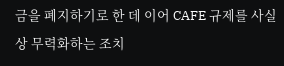금을 폐지하기로 한 데 이어 CAFE 규제를 사실상 무력화하는 조치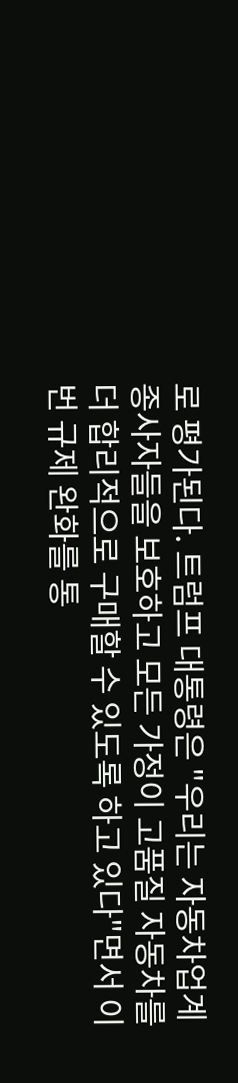로 평가된다. 트럼프 대통령은 "우리는 자동차업계 종사자들을 보호하고 모든 가정이 고품질 자동차를 더 합리적으로 구매할 수 있도록 하고 있다"면서 이번 규제 완화를 통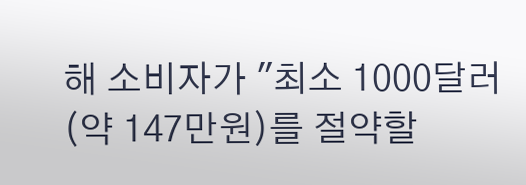해 소비자가 "최소 1000달러(약 147만원)를 절약할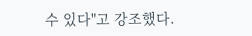수 있다"고 강조했다.